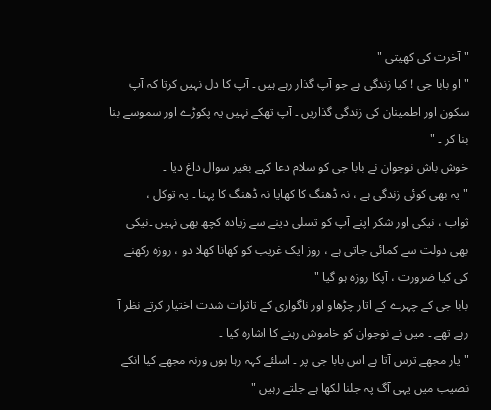" آخرت کی کھیتی "
" او بابا جی ! کیا زندگی ہے جو آپ گذار رہے ہیں ۔ آپ کا دل نہیں کرتا کہ آپ سکون اور اطمینان کی زندگی گذاریں ۔ آپ تھکے نہیں یہ پکوڑے اور سموسے بنا بنا کر ۔ "
خوش باش نوجوان نے بابا جی کو سلام دعا کہے بغیر سوال داغ دیا ۔
" یہ بھی کوئی زندگی ہے ، نہ ڈھنگ کا کھایا نہ ڈھنگ کا پہنا ۔ یہ توکل ،
ثواب ، نیکی اور شکر اپنے آپ کو تسلی دینے سے زیادہ کچھ بھی نہیں ۔نیکی بھی دولت سے کمائی جاتی ہے ، روز ایک غریب کو کھانا کھلا دو ، روزہ رکھنے کی کیا ضرورت ، آپکا روزہ ہو گیا "
بابا جی کے چہرے کے اتار چڑھاو اور ناگواری کے تاثرات شدت اختیار کرتے نظر آ رہے تھے ۔ میں نے نوجوان کو خاموش رہنے کا اشارہ کیا ۔
" یار مجھے ترس آتا ہے اس بابا جی پر ۔ اسلئے کہہ رہا ہوں ورنہ مجھے کیا انکے نصیب میں یہی آگ پہ جلنا لکھا ہے جلتے رہیں "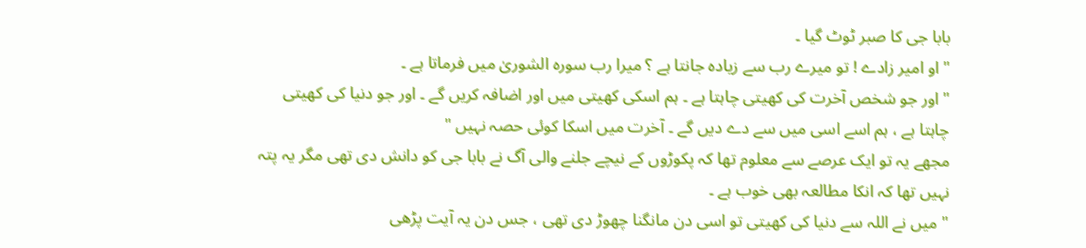بابا جی کا صبر ٹوٹ گیا ۔
" او امیر زادے ! تو میرے رب سے زیادہ جانتا ہے ؟ میرا رب سورہ الشوریٰ میں فرماتا ہے ۔
" اور جو شخص آخرت کی کھیتی چاہتا ہے ۔ ہم اسکی کھیتی میں اور اضافہ کریں گے ۔ اور جو دنیا کی کھیتی چاہتا ہے ، ہم اسے اسی میں سے دے دیں گے ۔ آخرت میں اسکا کوئی حصہ نہیں "
مجھے یہ تو ایک عرصے سے معلوم تھا کہ پکوڑوں کے نیچے جلنے والی آگ نے بابا جی کو دانش دی تھی مگر یہ پتہ نہیں تھا کہ انکا مطالعہ بھی خوب ہے ۔
" میں نے اللہ سے دنیا کی کھیتی تو اسی دن مانگنا چھوڑ دی تھی ، جس دن یہ آیت پڑھی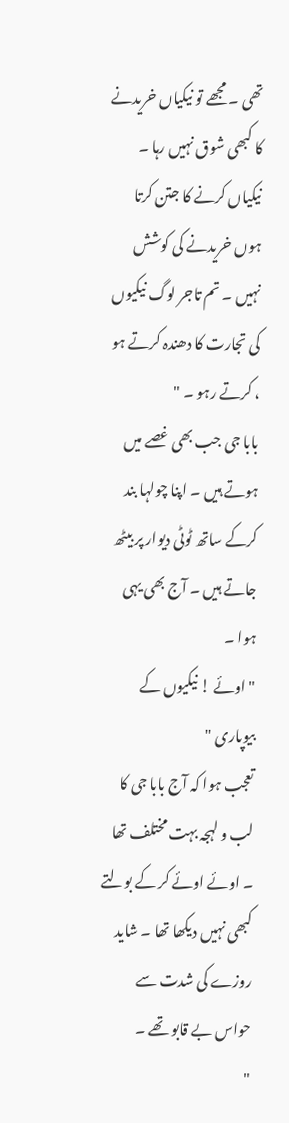تھی ۔ مجھے تو نیکیاں خریدنے کا کبھی شوق نہیں رہا ۔ نیکیاں کرنے کا جتن کرتا ہوں خریدنے کی کوشش نہیں ۔ تم تاجر لوگ نیکیوں کی تجارت کا دھندہ کرتے ہو ، کرتے رہو ۔ "
بابا جی جب بھی غصے میں ہوتے ہیں ۔ اپنا چولہا بند کرکے ساتھ ٹوٹی دیوار پر بیٹھ جاتے ہیں ۔ آج بھی یہی ہوا ۔
" اوئے ! نیکیوں کے بیوپاری "
تعجب ہوا کہ آج بابا جی کا لب و لہجہ بہت مختلف تھا ۔ اوئے اوئے کر کے بولتے کبھی نہیں دیکھا تھا ۔ شاید روزے کی شدت سے حواس بے قابو تھے ۔
"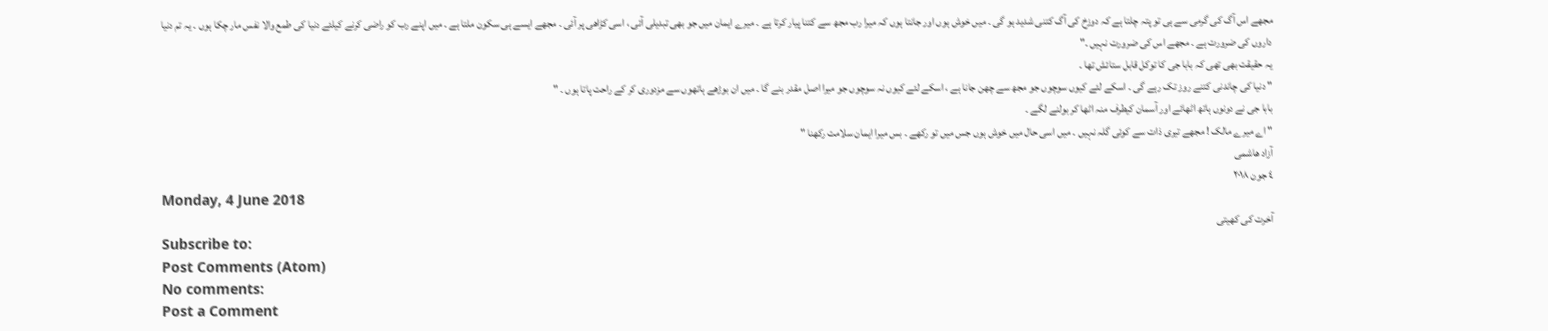مجھے اس آگ کی گرمی سے ہی تو پتہ چلتا ہے کہ دوزخ کی آگ کتنی شدید ہو گی ۔ میں خوش ہوں اور جانتا ہوں کہ میرا رب مجھ سے کتنا پیار کرتا ہے ۔ میرے ایمان میں جو بھی تبدیلی آئی ، اسی کڑاھی پر آئی ۔ مجھے ایسے ہی سکون ملتا ہے ۔ میں اپنے رب کو راضی کرنے کیلئے دنیا کی طمع والا نفس مار چکا ہوں ۔ یہ تم دنیا داروں کی ضرورت ہے ۔ مجھے اس کی ضرورت نہیں ۔"
یہ حقیقت بھی تھی کہ بابا جی کا توکل قابل ستائش تھا ۔
" دنیا کی چاندنی کتنے روز تک رہے گی ۔ اسکے لئے کیوں سوچوں جو مجھ سے چھن جانا ہے ، اسکے لئے کیوں نہ سوچوں جو میرا اصل مقدر بنے گا ۔ میں ان بوڑھے ہاتھوں سے مزدوری کر کے راحت پاتا ہوں ۔ "
بابا جی نے دونوں ہاتھ اٹھائے اور آسمان کیطرف منہ اٹھا کر بولنے لگے ۔
" اے میرے مالک ! مجھے تیری ذات سے کوئی گلہ نہیں ۔ میں اسی حال میں خوش ہوں جس میں تو رکھے ۔ بس میرا ایمان سلامت رکھنا "
آزاد ھاشمی
٤ جون ٢٠١٨
Monday, 4 June 2018
آخرت کی کھیتی
Subscribe to:
Post Comments (Atom)
No comments:
Post a Comment